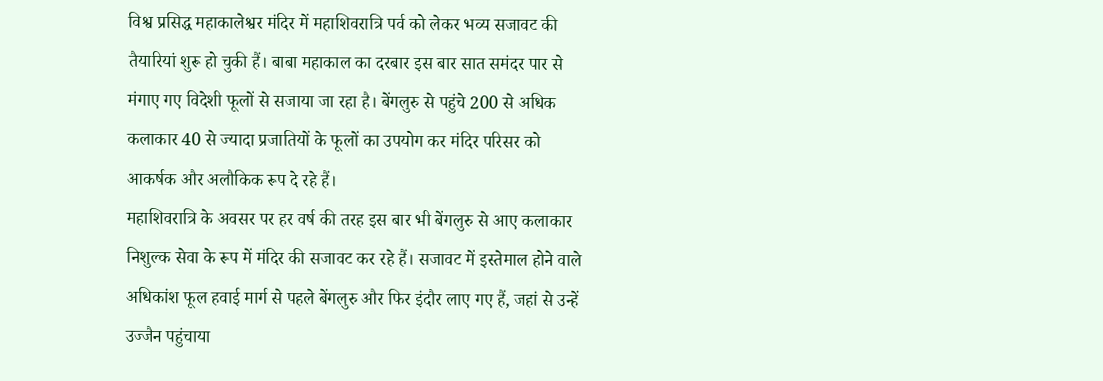विश्व प्रसिद्ध महाकालेश्वर मंदिर में महाशिवरात्रि पर्व को लेकर भव्य सजावट की तैयारियां शुरू हो चुकी हैं। बाबा महाकाल का दरबार इस बार सात समंदर पार से मंगाए गए विदेशी फूलों से सजाया जा रहा है। बेंगलुरु से पहुंचे 200 से अधिक कलाकार 40 से ज्यादा प्रजातियों के फूलों का उपयोग कर मंदिर परिसर को आकर्षक और अलौकिक रूप दे रहे हैं।
महाशिवरात्रि के अवसर पर हर वर्ष की तरह इस बार भी बेंगलुरु से आए कलाकार निशुल्क सेवा के रूप में मंदिर की सजावट कर रहे हैं। सजावट में इस्तेमाल होने वाले अधिकांश फूल हवाई मार्ग से पहले बेंगलुरु और फिर इंदौर लाए गए हैं, जहां से उन्हें उज्जैन पहुंचाया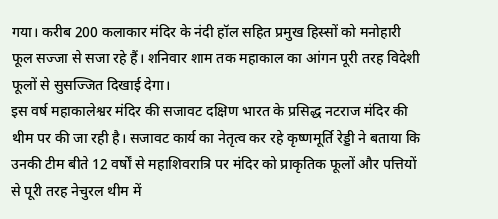गया। करीब 200 कलाकार मंदिर के नंदी हॉल सहित प्रमुख हिस्सों को मनोहारी फूल सज्जा से सजा रहे हैं। शनिवार शाम तक महाकाल का आंगन पूरी तरह विदेशी फूलों से सुसज्जित दिखाई देगा।
इस वर्ष महाकालेश्वर मंदिर की सजावट दक्षिण भारत के प्रसिद्ध नटराज मंदिर की थीम पर की जा रही है। सजावट कार्य का नेतृत्व कर रहे कृष्णमूर्ति रेड्डी ने बताया कि उनकी टीम बीते 12 वर्षों से महाशिवरात्रि पर मंदिर को प्राकृतिक फूलों और पत्तियों से पूरी तरह नेचुरल थीम में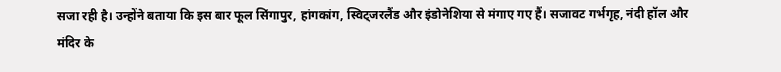सजा रही है। उन्होंने बताया कि इस बार फूल सिंगापुर, हांगकांग, स्विट्जरलैंड और इंडोनेशिया से मंगाए गए हैं। सजावट गर्भगृह, नंदी हॉल और मंदिर के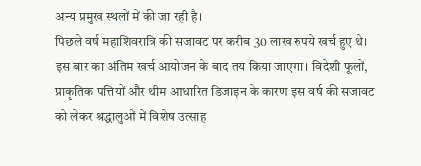अन्य प्रमुख स्थलों में की जा रही है।
पिछले वर्ष महाशिवरात्रि की सजावट पर करीब 30 लाख रुपये खर्च हुए थे। इस बार का अंतिम खर्च आयोजन के बाद तय किया जाएगा। विदेशी फूलों, प्राकृतिक पत्तियों और थीम आधारित डिजाइन के कारण इस वर्ष की सजावट को लेकर श्रद्धालुओं में विशेष उत्साह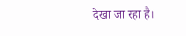देखा जा रहा है।